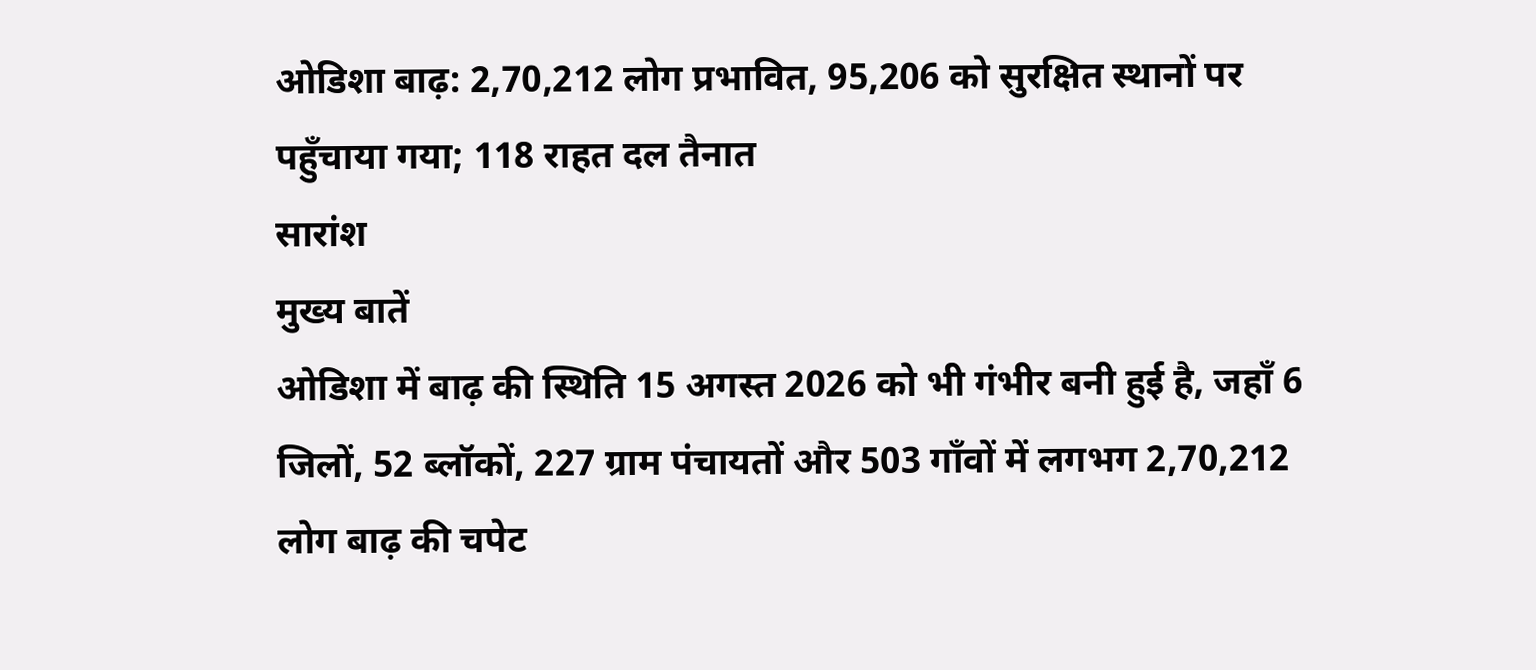ओडिशा बाढ़: 2,70,212 लोग प्रभावित, 95,206 को सुरक्षित स्थानों पर पहुँचाया गया; 118 राहत दल तैनात
सारांश
मुख्य बातें
ओडिशा में बाढ़ की स्थिति 15 अगस्त 2026 को भी गंभीर बनी हुई है, जहाँ 6 जिलों, 52 ब्लॉकों, 227 ग्राम पंचायतों और 503 गाँवों में लगभग 2,70,212 लोग बाढ़ की चपेट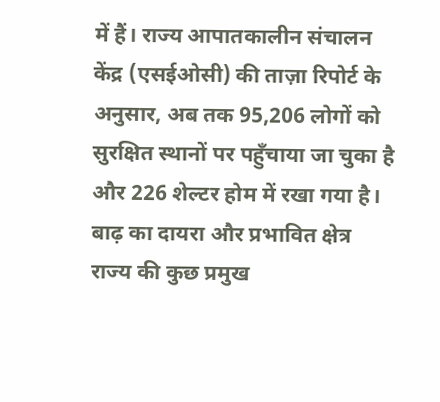में हैं। राज्य आपातकालीन संचालन केंद्र (एसईओसी) की ताज़ा रिपोर्ट के अनुसार, अब तक 95,206 लोगों को सुरक्षित स्थानों पर पहुँचाया जा चुका है और 226 शेल्टर होम में रखा गया है।
बाढ़ का दायरा और प्रभावित क्षेत्र
राज्य की कुछ प्रमुख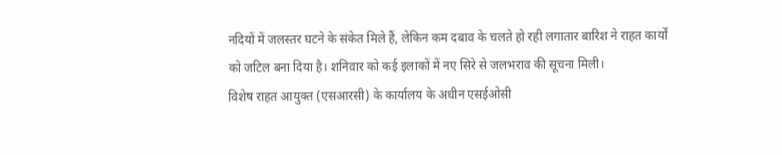नदियों में जलस्तर घटने के संकेत मिले हैं, लेकिन कम दबाव के चलते हो रही लगातार बारिश ने राहत कार्यों को जटिल बना दिया है। शनिवार को कई इलाकों में नए सिरे से जलभराव की सूचना मिली।
विशेष राहत आयुक्त (एसआरसी) के कार्यालय के अधीन एसईओसी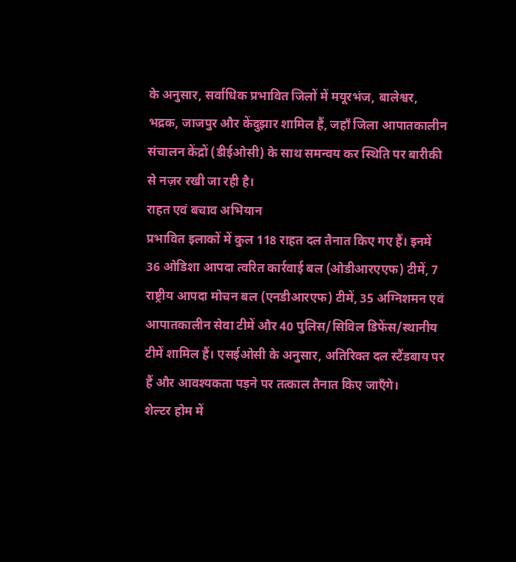के अनुसार, सर्वाधिक प्रभावित जिलों में मयूरभंज, बालेश्वर, भद्रक, जाजपुर और केंदुझार शामिल हैं, जहाँ जिला आपातकालीन संचालन केंद्रों (डीईओसी) के साथ समन्वय कर स्थिति पर बारीकी से नज़र रखी जा रही है।
राहत एवं बचाव अभियान
प्रभावित इलाकों में कुल 118 राहत दल तैनात किए गए हैं। इनमें 36 ओडिशा आपदा त्वरित कार्रवाई बल (ओडीआरएएफ) टीमें, 7 राष्ट्रीय आपदा मोचन बल (एनडीआरएफ) टीमें, 35 अग्निशमन एवं आपातकालीन सेवा टीमें और 40 पुलिस/सिविल डिफेंस/स्थानीय टीमें शामिल हैं। एसईओसी के अनुसार, अतिरिक्त दल स्टैंडबाय पर हैं और आवश्यकता पड़ने पर तत्काल तैनात किए जाएँगे।
शेल्टर होम में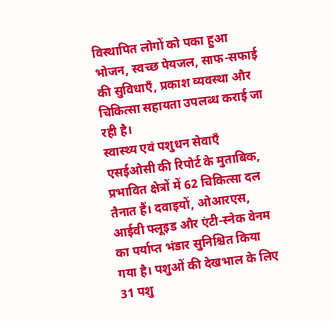विस्थापित लोगों को पका हुआ भोजन, स्वच्छ पेयजल, साफ-सफाई की सुविधाएँ, प्रकाश व्यवस्था और चिकित्सा सहायता उपलब्ध कराई जा रही है।
स्वास्थ्य एवं पशुधन सेवाएँ
एसईओसी की रिपोर्ट के मुताबिक, प्रभावित क्षेत्रों में 62 चिकित्सा दल तैनात हैं। दवाइयों, ओआरएस, आईवी फ्लूइड और एंटी-स्नेक वेनम का पर्याप्त भंडार सुनिश्चित किया गया है। पशुओं की देखभाल के लिए 31 पशु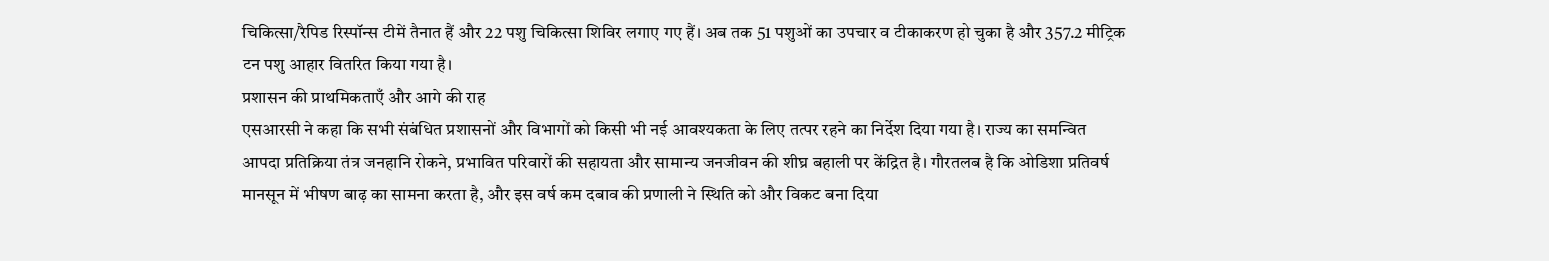चिकित्सा/रैपिड रिस्पॉन्स टीमें तैनात हैं और 22 पशु चिकित्सा शिविर लगाए गए हैं। अब तक 51 पशुओं का उपचार व टीकाकरण हो चुका है और 357.2 मीट्रिक टन पशु आहार वितरित किया गया है।
प्रशासन की प्राथमिकताएँ और आगे की राह
एसआरसी ने कहा कि सभी संबंधित प्रशासनों और विभागों को किसी भी नई आवश्यकता के लिए तत्पर रहने का निर्देश दिया गया है। राज्य का समन्वित आपदा प्रतिक्रिया तंत्र जनहानि रोकने, प्रभावित परिवारों की सहायता और सामान्य जनजीवन की शीघ्र बहाली पर केंद्रित है। गौरतलब है कि ओडिशा प्रतिवर्ष मानसून में भीषण बाढ़ का सामना करता है, और इस वर्ष कम दबाव की प्रणाली ने स्थिति को और विकट बना दिया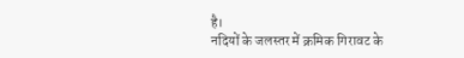है।
नदियों के जलस्तर में क्रमिक गिरावट के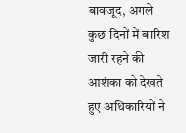बावजूद, अगले कुछ दिनों में बारिश जारी रहने की आशंका को देखते हुए अधिकारियों ने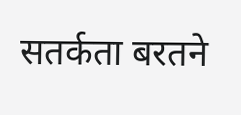सतर्कता बरतने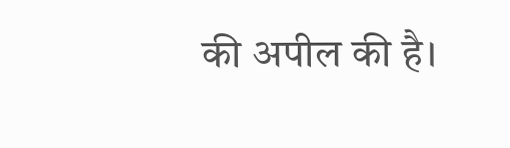की अपील की है।